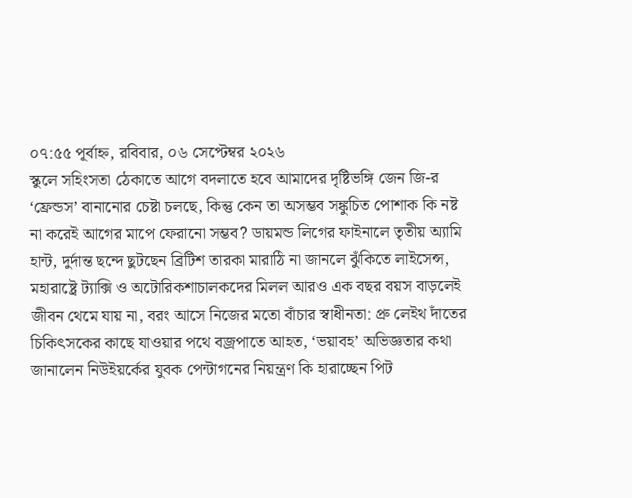০৭:৫৫ পূর্বাহ্ন, রবিবার, ০৬ সেপ্টেম্বর ২০২৬
স্কুলে সহিংসতা ঠেকাতে আগে বদলাতে হবে আমাদের দৃষ্টিভঙ্গি জেন জি-র ‘ফ্রেন্ডস’ বানানোর চেষ্টা চলছে, কিন্তু কেন তা অসম্ভব সঙ্কুচিত পোশাক কি নষ্ট না করেই আগের মাপে ফেরানো সম্ভব? ডায়মন্ড লিগের ফাইনালে তৃতীয় অ্যামি হান্ট, দুর্দান্ত ছন্দে ছুটছেন ব্রিটিশ তারকা মারাঠি না জানলে ঝুঁকিতে লাইসেন্স, মহারাষ্ট্রে ট্যাক্সি ও অটোরিকশাচালকদের মিলল আরও এক বছর বয়স বাড়লেই জীবন থেমে যায় না, বরং আসে নিজের মতো বাঁচার স্বাধীনতা: প্রু লেইথ দাঁতের চিকিৎসকের কাছে যাওয়ার পথে বজ্রপাতে আহত, ‘ভয়াবহ’ অভিজ্ঞতার কথা জানালেন নিউইয়র্কের যুবক পেন্টাগনের নিয়ন্ত্রণ কি হারাচ্ছেন পিট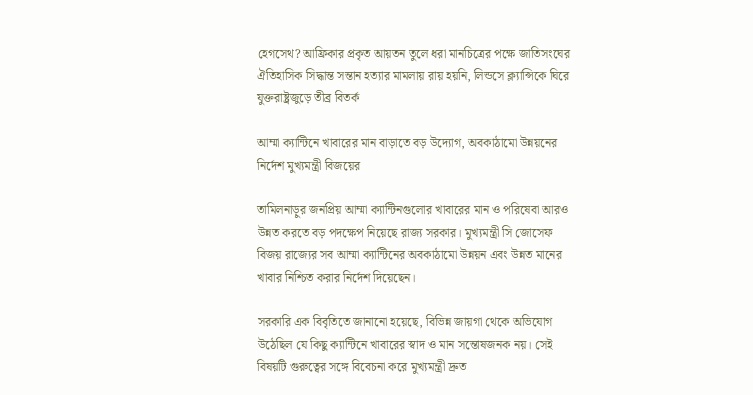হেগসেথ? আফ্রিকার প্রকৃত আয়তন তুলে ধরা মানচিত্রের পক্ষে জাতিসংঘের ঐতিহাসিক সিদ্ধান্ত সন্তান হত্যার মামলায় রায় হয়নি, লিন্ডসে ক্ল্যান্সিকে ঘিরে যুক্তরাষ্ট্রজুড়ে তীব্র বিতর্ক

আম্মা ক্যান্টিনে খাবারের মান বাড়াতে বড় উদ্যোগ, অবকাঠামো উন্নয়নের নির্দেশ মুখ্যমন্ত্রী বিজয়ের

তামিলনাড়ুর জনপ্রিয় আম্মা ক্যান্টিনগুলোর খাবারের মান ও পরিষেবা আরও উন্নত করতে বড় পদক্ষেপ নিয়েছে রাজ্য সরকার। মুখ্যমন্ত্রী সি জোসেফ বিজয় রাজ্যের সব আম্মা ক্যান্টিনের অবকাঠামো উন্নয়ন এবং উন্নত মানের খাবার নিশ্চিত করার নির্দেশ দিয়েছেন।

সরকারি এক বিবৃতিতে জানানো হয়েছে, বিভিন্ন জায়গা থেকে অভিযোগ উঠেছিল যে কিছু ক্যান্টিনে খাবারের স্বাদ ও মান সন্তোষজনক নয়। সেই বিষয়টি গুরুত্বের সঙ্গে বিবেচনা করে মুখ্যমন্ত্রী দ্রুত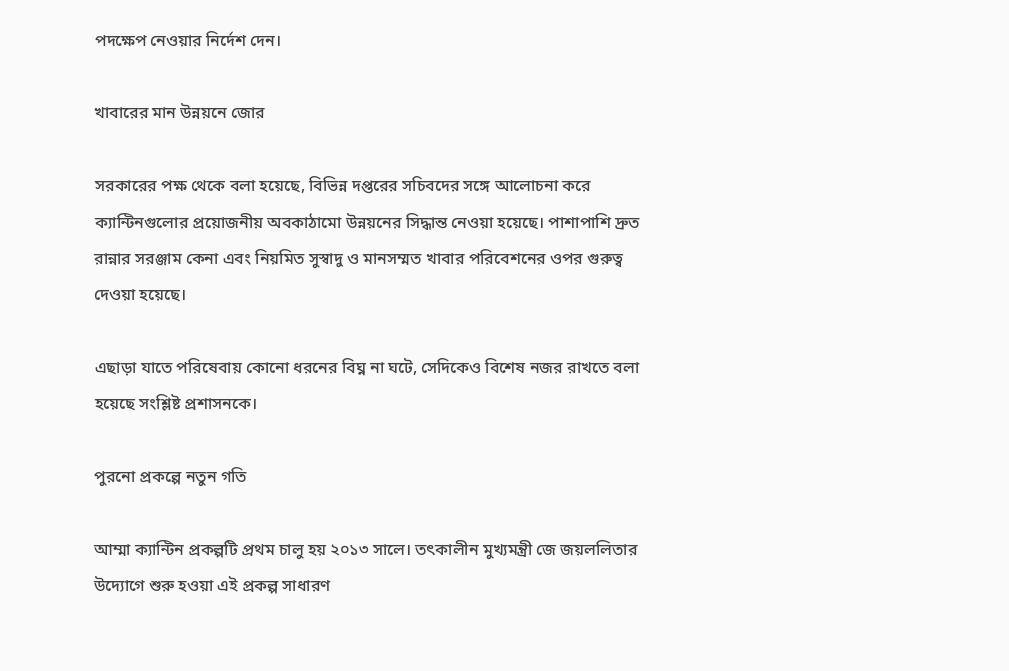পদক্ষেপ নেওয়ার নির্দেশ দেন।

খাবারের মান উন্নয়নে জোর

সরকারের পক্ষ থেকে বলা হয়েছে, বিভিন্ন দপ্তরের সচিবদের সঙ্গে আলোচনা করে ক্যান্টিনগুলোর প্রয়োজনীয় অবকাঠামো উন্নয়নের সিদ্ধান্ত নেওয়া হয়েছে। পাশাপাশি দ্রুত রান্নার সরঞ্জাম কেনা এবং নিয়মিত সুস্বাদু ও মানসম্মত খাবার পরিবেশনের ওপর গুরুত্ব দেওয়া হয়েছে।

এছাড়া যাতে পরিষেবায় কোনো ধরনের বিঘ্ন না ঘটে, সেদিকেও বিশেষ নজর রাখতে বলা হয়েছে সংশ্লিষ্ট প্রশাসনকে।

পুরনো প্রকল্পে নতুন গতি

আম্মা ক্যান্টিন প্রকল্পটি প্রথম চালু হয় ২০১৩ সালে। তৎকালীন মুখ্যমন্ত্রী জে জয়ললিতার উদ্যোগে শুরু হওয়া এই প্রকল্প সাধারণ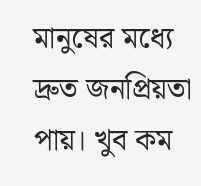মানুষের মধ্যে দ্রুত জনপ্রিয়তা পায়। খুব কম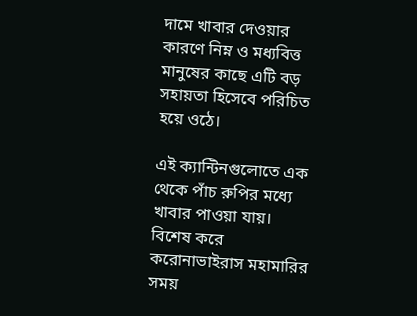দামে খাবার দেওয়ার কারণে নিম্ন ও মধ্যবিত্ত মানুষের কাছে এটি বড় সহায়তা হিসেবে পরিচিত হয়ে ওঠে।

এই ক্যান্টিনগুলোতে এক থেকে পাঁচ রুপির মধ্যে খাবার পাওয়া যায়। বিশেষ করে করোনাভাইরাস মহামারির সময়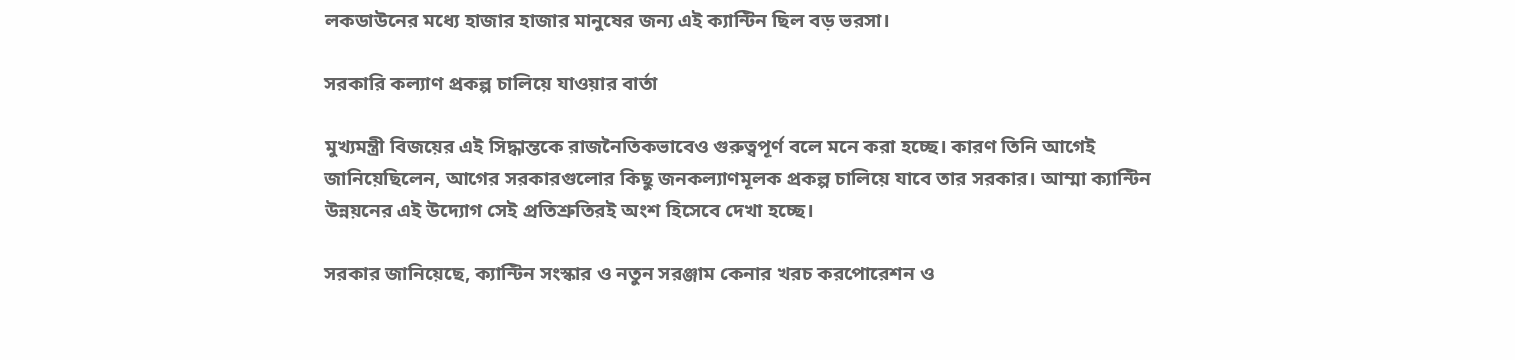লকডাউনের মধ্যে হাজার হাজার মানুষের জন্য এই ক্যান্টিন ছিল বড় ভরসা।

সরকারি কল্যাণ প্রকল্প চালিয়ে যাওয়ার বার্তা

মুখ্যমন্ত্রী বিজয়ের এই সিদ্ধান্তকে রাজনৈতিকভাবেও গুরুত্বপূর্ণ বলে মনে করা হচ্ছে। কারণ তিনি আগেই জানিয়েছিলেন, আগের সরকারগুলোর কিছু জনকল্যাণমূলক প্রকল্প চালিয়ে যাবে তার সরকার। আম্মা ক্যান্টিন উন্নয়নের এই উদ্যোগ সেই প্রতিশ্রুতিরই অংশ হিসেবে দেখা হচ্ছে।

সরকার জানিয়েছে, ক্যান্টিন সংস্কার ও নতুন সরঞ্জাম কেনার খরচ করপোরেশন ও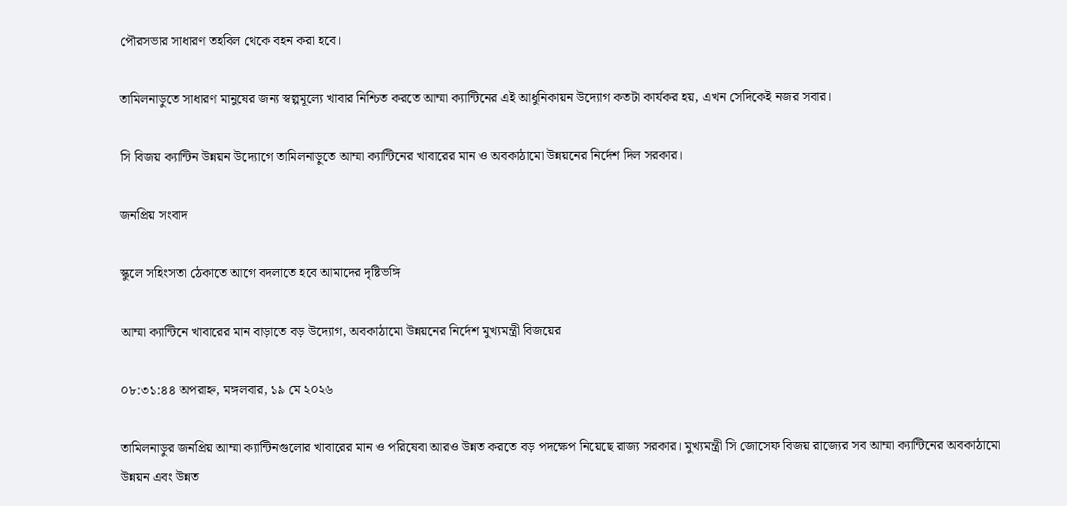পৌরসভার সাধারণ তহবিল থেকে বহন করা হবে।

তামিলনাড়ুতে সাধারণ মানুষের জন্য স্বল্পমূল্যে খাবার নিশ্চিত করতে আম্মা ক্যান্টিনের এই আধুনিকায়ন উদ্যোগ কতটা কার্যকর হয়, এখন সেদিকেই নজর সবার।

সি বিজয় ক্যান্টিন উন্নয়ন উদ্যোগে তামিলনাড়ুতে আম্মা ক্যান্টিনের খাবারের মান ও অবকাঠামো উন্নয়নের নির্দেশ দিল সরকার।

জনপ্রিয় সংবাদ

স্কুলে সহিংসতা ঠেকাতে আগে বদলাতে হবে আমাদের দৃষ্টিভঙ্গি

আম্মা ক্যান্টিনে খাবারের মান বাড়াতে বড় উদ্যোগ, অবকাঠামো উন্নয়নের নির্দেশ মুখ্যমন্ত্রী বিজয়ের

০৮:৩১:৪৪ অপরাহ্ন, মঙ্গলবার, ১৯ মে ২০২৬

তামিলনাড়ুর জনপ্রিয় আম্মা ক্যান্টিনগুলোর খাবারের মান ও পরিষেবা আরও উন্নত করতে বড় পদক্ষেপ নিয়েছে রাজ্য সরকার। মুখ্যমন্ত্রী সি জোসেফ বিজয় রাজ্যের সব আম্মা ক্যান্টিনের অবকাঠামো উন্নয়ন এবং উন্নত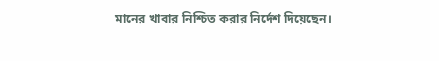মানের খাবার নিশ্চিত করার নির্দেশ দিয়েছেন।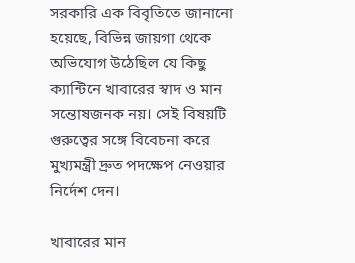সরকারি এক বিবৃতিতে জানানো হয়েছে, বিভিন্ন জায়গা থেকে অভিযোগ উঠেছিল যে কিছু ক্যান্টিনে খাবারের স্বাদ ও মান সন্তোষজনক নয়। সেই বিষয়টি গুরুত্বের সঙ্গে বিবেচনা করে মুখ্যমন্ত্রী দ্রুত পদক্ষেপ নেওয়ার নির্দেশ দেন।

খাবারের মান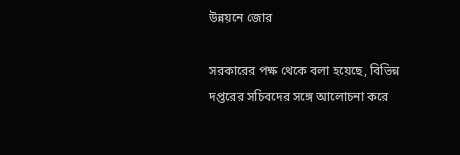উন্নয়নে জোর

সরকারের পক্ষ থেকে বলা হয়েছে, বিভিন্ন দপ্তরের সচিবদের সঙ্গে আলোচনা করে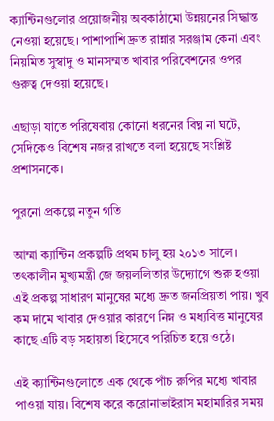ক্যান্টিনগুলোর প্রয়োজনীয় অবকাঠামো উন্নয়নের সিদ্ধান্ত নেওয়া হয়েছে। পাশাপাশি দ্রুত রান্নার সরঞ্জাম কেনা এবং নিয়মিত সুস্বাদু ও মানসম্মত খাবার পরিবেশনের ওপর গুরুত্ব দেওয়া হয়েছে।

এছাড়া যাতে পরিষেবায় কোনো ধরনের বিঘ্ন না ঘটে, সেদিকেও বিশেষ নজর রাখতে বলা হয়েছে সংশ্লিষ্ট প্রশাসনকে।

পুরনো প্রকল্পে নতুন গতি

আম্মা ক্যান্টিন প্রকল্পটি প্রথম চালু হয় ২০১৩ সালে। তৎকালীন মুখ্যমন্ত্রী জে জয়ললিতার উদ্যোগে শুরু হওয়া এই প্রকল্প সাধারণ মানুষের মধ্যে দ্রুত জনপ্রিয়তা পায়। খুব কম দামে খাবার দেওয়ার কারণে নিম্ন ও মধ্যবিত্ত মানুষের কাছে এটি বড় সহায়তা হিসেবে পরিচিত হয়ে ওঠে।

এই ক্যান্টিনগুলোতে এক থেকে পাঁচ রুপির মধ্যে খাবার পাওয়া যায়। বিশেষ করে করোনাভাইরাস মহামারির সময়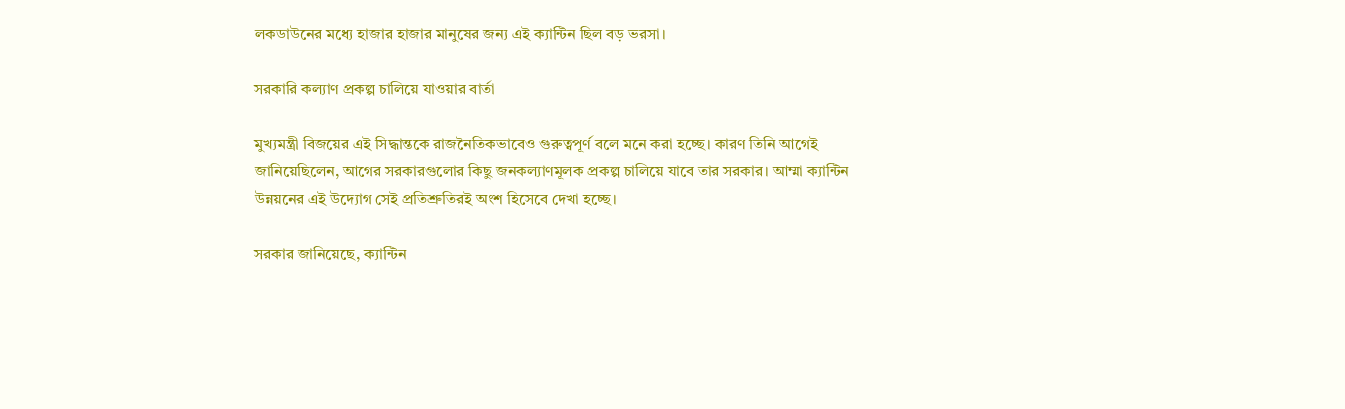লকডাউনের মধ্যে হাজার হাজার মানুষের জন্য এই ক্যান্টিন ছিল বড় ভরসা।

সরকারি কল্যাণ প্রকল্প চালিয়ে যাওয়ার বার্তা

মুখ্যমন্ত্রী বিজয়ের এই সিদ্ধান্তকে রাজনৈতিকভাবেও গুরুত্বপূর্ণ বলে মনে করা হচ্ছে। কারণ তিনি আগেই জানিয়েছিলেন, আগের সরকারগুলোর কিছু জনকল্যাণমূলক প্রকল্প চালিয়ে যাবে তার সরকার। আম্মা ক্যান্টিন উন্নয়নের এই উদ্যোগ সেই প্রতিশ্রুতিরই অংশ হিসেবে দেখা হচ্ছে।

সরকার জানিয়েছে, ক্যান্টিন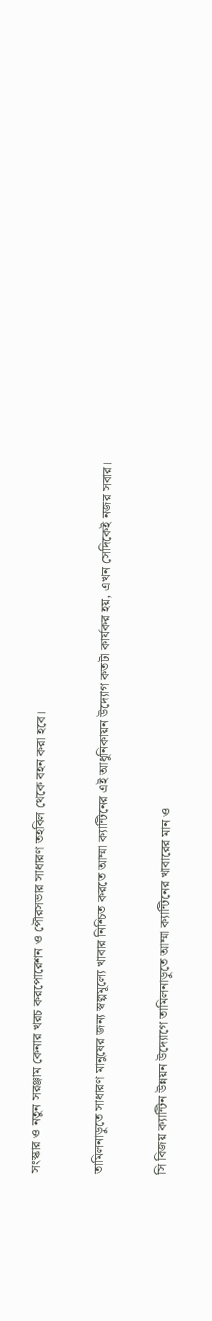সংস্কার ও নতুন সরঞ্জাম কেনার খরচ করপোরেশন ও পৌরসভার সাধারণ তহবিল থেকে বহন করা হবে।

তামিলনাড়ুতে সাধারণ মানুষের জন্য স্বল্পমূল্যে খাবার নিশ্চিত করতে আম্মা ক্যান্টিনের এই আধুনিকায়ন উদ্যোগ কতটা কার্যকর হয়, এখন সেদিকেই নজর সবার।

সি বিজয় ক্যান্টিন উন্নয়ন উদ্যোগে তামিলনাড়ুতে আম্মা ক্যান্টিনের খাবারের মান ও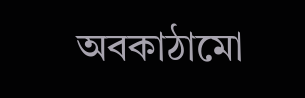অবকাঠামো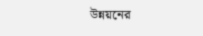উন্নয়নের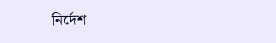নির্দেশ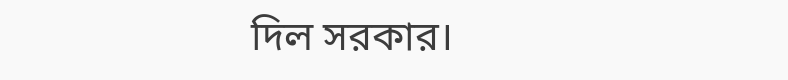দিল সরকার।